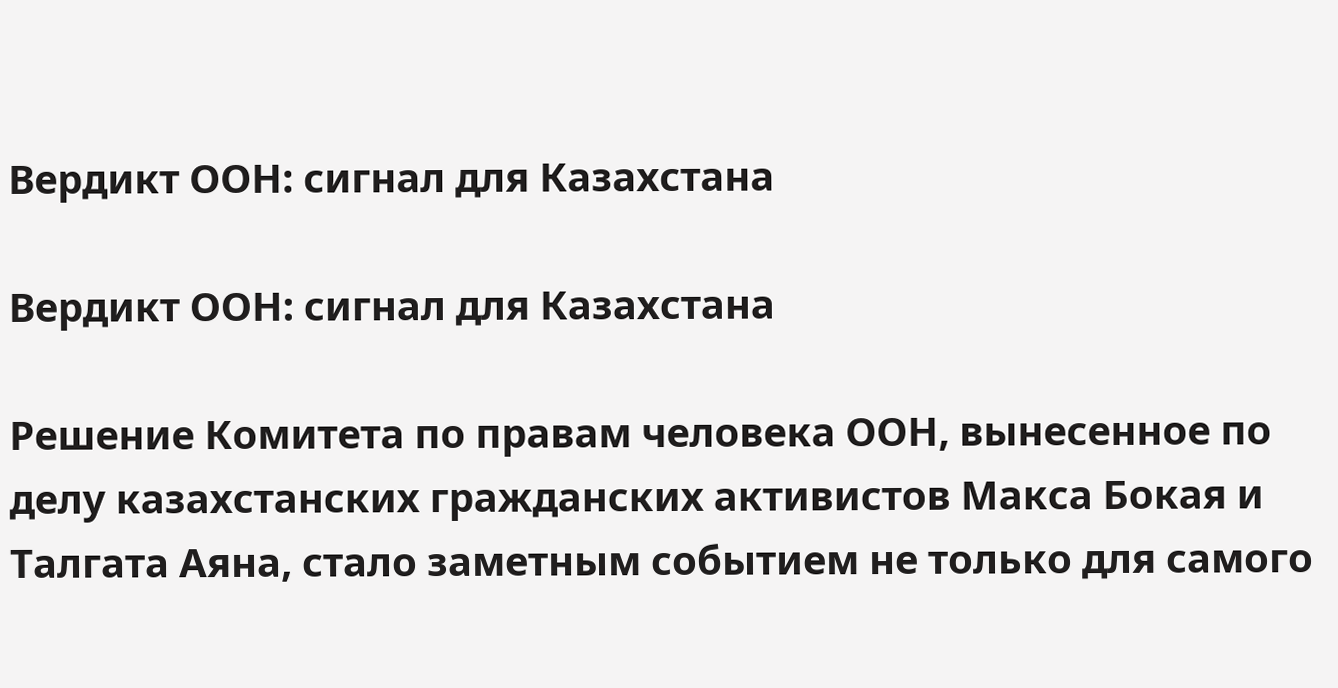Вердикт ООН: сигнал для Казахстана

Вердикт ООН: сигнал для Казахстана

Решение Комитета по правам человека ООН, вынесенное по делу казахстанских гражданских активистов Макса Бокая и Талгата Аяна, стало заметным событием не только для самого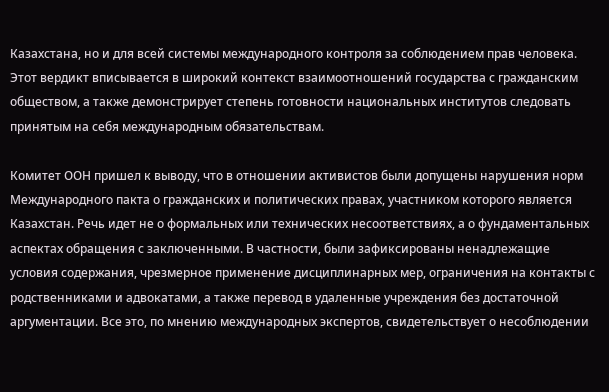Казахстана, но и для всей системы международного контроля за соблюдением прав человека. Этот вердикт вписывается в широкий контекст взаимоотношений государства с гражданским обществом, а также демонстрирует степень готовности национальных институтов следовать принятым на себя международным обязательствам.

Комитет ООН пришел к выводу, что в отношении активистов были допущены нарушения норм Международного пакта о гражданских и политических правах, участником которого является Казахстан. Речь идет не о формальных или технических несоответствиях, а о фундаментальных аспектах обращения с заключенными. В частности, были зафиксированы ненадлежащие условия содержания, чрезмерное применение дисциплинарных мер, ограничения на контакты с родственниками и адвокатами, а также перевод в удаленные учреждения без достаточной аргументации. Все это, по мнению международных экспертов, свидетельствует о несоблюдении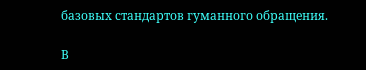базовых стандартов гуманного обращения.

В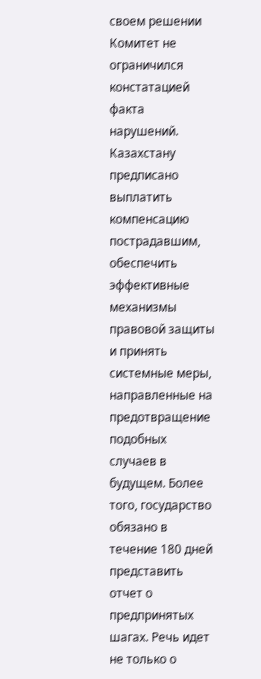своем решении Комитет не ограничился констатацией факта нарушений. Казахстану предписано выплатить компенсацию пострадавшим, обеспечить эффективные механизмы правовой защиты и принять системные меры, направленные на предотвращение подобных случаев в будущем. Более того, государство обязано в течение 180 дней представить отчет о предпринятых шагах. Речь идет не только о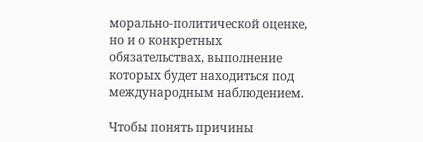морально-политической оценке, но и о конкретных обязательствах, выполнение которых будет находиться под международным наблюдением.

Чтобы понять причины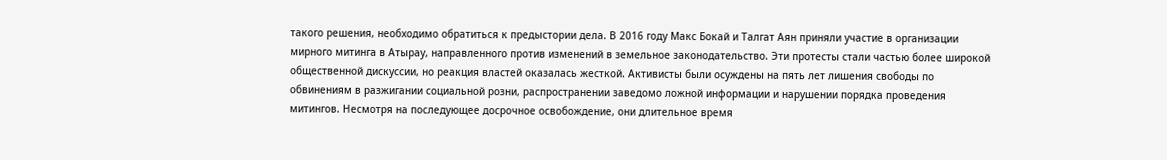такого решения, необходимо обратиться к предыстории дела. В 2016 году Макс Бокай и Талгат Аян приняли участие в организации мирного митинга в Атырау, направленного против изменений в земельное законодательство. Эти протесты стали частью более широкой общественной дискуссии, но реакция властей оказалась жесткой. Активисты были осуждены на пять лет лишения свободы по обвинениям в разжигании социальной розни, распространении заведомо ложной информации и нарушении порядка проведения митингов. Несмотря на последующее досрочное освобождение, они длительное время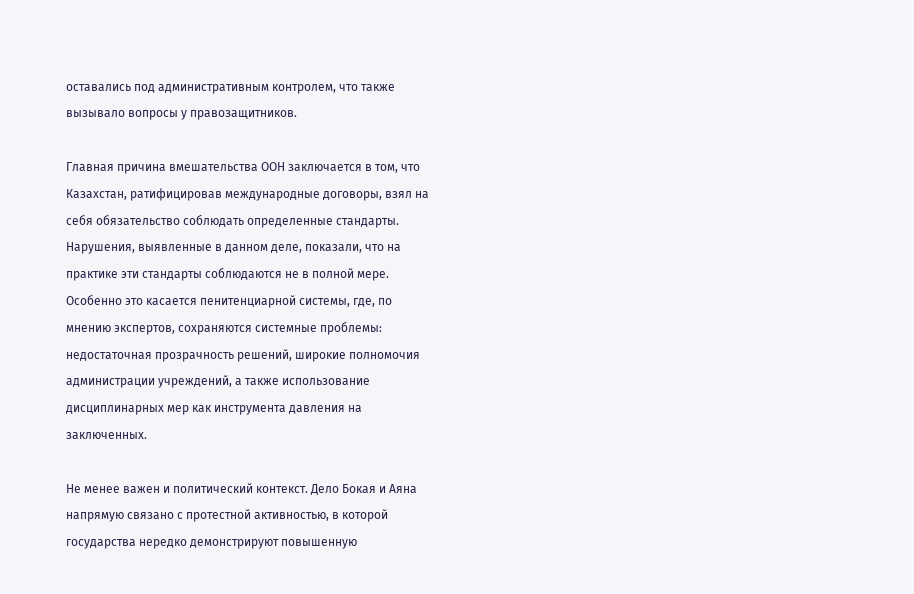оставались под административным контролем, что также вызывало вопросы у правозащитников.

Главная причина вмешательства ООН заключается в том, что Казахстан, ратифицировав международные договоры, взял на себя обязательство соблюдать определенные стандарты. Нарушения, выявленные в данном деле, показали, что на практике эти стандарты соблюдаются не в полной мере. Особенно это касается пенитенциарной системы, где, по мнению экспертов, сохраняются системные проблемы: недостаточная прозрачность решений, широкие полномочия администрации учреждений, а также использование дисциплинарных мер как инструмента давления на заключенных.

Не менее важен и политический контекст. Дело Бокая и Аяна напрямую связано с протестной активностью, в которой государства нередко демонстрируют повышенную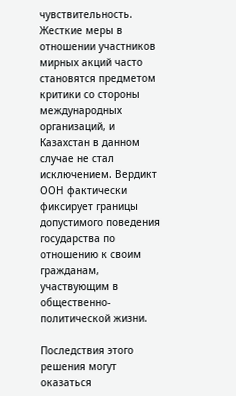чувствительность. Жесткие меры в отношении участников мирных акций часто становятся предметом критики со стороны международных организаций, и Казахстан в данном случае не стал исключением. Вердикт ООН фактически фиксирует границы допустимого поведения государства по отношению к своим гражданам, участвующим в общественно-политической жизни.

Последствия этого решения могут оказаться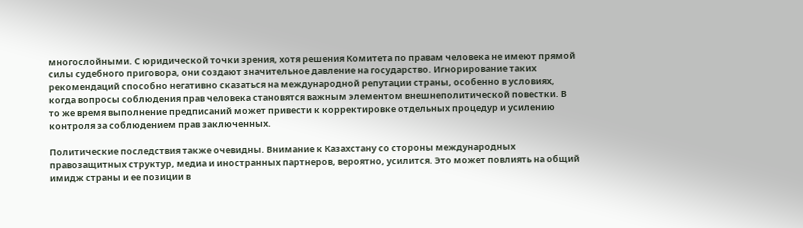многослойными. С юридической точки зрения, хотя решения Комитета по правам человека не имеют прямой силы судебного приговора, они создают значительное давление на государство. Игнорирование таких рекомендаций способно негативно сказаться на международной репутации страны, особенно в условиях, когда вопросы соблюдения прав человека становятся важным элементом внешнеполитической повестки. В то же время выполнение предписаний может привести к корректировке отдельных процедур и усилению контроля за соблюдением прав заключенных.

Политические последствия также очевидны. Внимание к Казахстану со стороны международных правозащитных структур, медиа и иностранных партнеров, вероятно, усилится. Это может повлиять на общий имидж страны и ее позиции в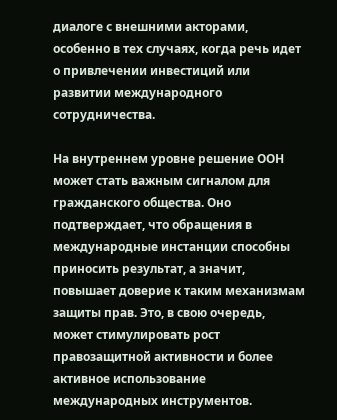диалоге с внешними акторами, особенно в тех случаях, когда речь идет о привлечении инвестиций или развитии международного сотрудничества.

На внутреннем уровне решение ООН может стать важным сигналом для гражданского общества. Оно подтверждает, что обращения в международные инстанции способны приносить результат, а значит, повышает доверие к таким механизмам защиты прав. Это, в свою очередь, может стимулировать рост правозащитной активности и более активное использование международных инструментов.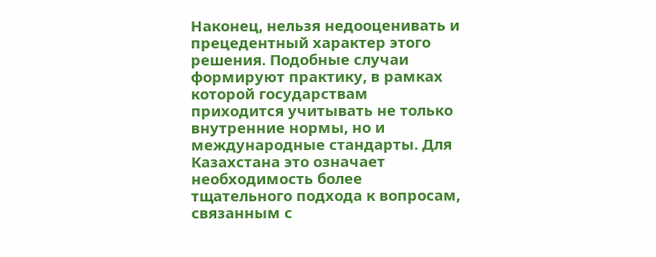Наконец, нельзя недооценивать и прецедентный характер этого решения. Подобные случаи формируют практику, в рамках которой государствам приходится учитывать не только внутренние нормы, но и международные стандарты. Для Казахстана это означает необходимость более тщательного подхода к вопросам, связанным с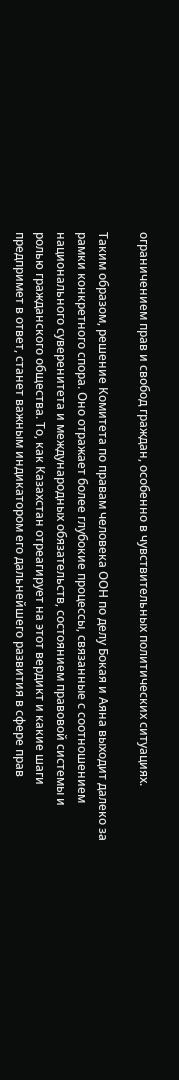ограничением прав и свобод граждан, особенно в чувствительных политических ситуациях.

Таким образом, решение Комитета по правам человека ООН по делу Бокая и Аяна выходит далеко за рамки конкретного спора. Оно отражает более глубокие процессы, связанные с соотношением национального суверенитета и международных обязательств, состоянием правовой системы и ролью гражданского общества. То, как Казахстан отреагирует на этот вердикт и какие шаги предпримет в ответ, станет важным индикатором его дальнейшего развития в сфере прав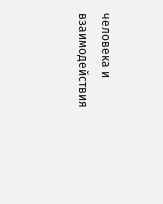человека и взаимодействия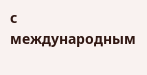с международным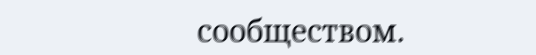сообществом.